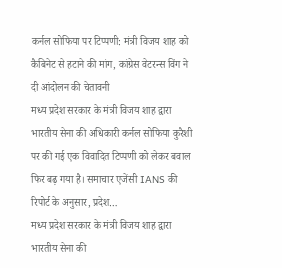कर्नल सोफिया पर टिप्पणी: मंत्री विजय शाह को कैबिनेट से हटाने की मांग, कांग्रेस वेटरन्स विंग ने दी आंदोलन की चेतावनी
मध्य प्रदेश सरकार के मंत्री विजय शाह द्वारा भारतीय सेना की अधिकारी कर्नल सोफिया कुरैशी पर की गई एक विवादित टिप्पणी को लेकर बवाल फिर बढ़ गया है। समाचार एजेंसी IANS की रिपोर्ट के अनुसार, प्रदेश…
मध्य प्रदेश सरकार के मंत्री विजय शाह द्वारा भारतीय सेना की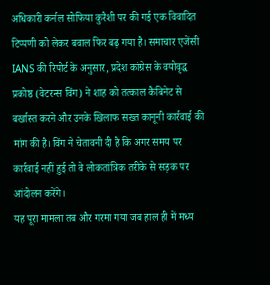अधिकारी कर्नल सोफिया कुरैशी पर की गई एक विवादित टिप्पणी को लेकर बवाल फिर बढ़ गया है। समाचार एजेंसी IANS की रिपोर्ट के अनुसार, प्रदेश कांग्रेस के वयोवृद्ध प्रकोष्ठ (वेटरन्स विंग) ने शाह को तत्काल कैबिनेट से बर्खास्त करने और उनके खिलाफ सख्त कानूनी कार्रवाई की मांग की है। विंग ने चेतावनी दी है कि अगर समय पर कार्रवाई नहीं हुई तो वे लोकतांत्रिक तरीके से सड़क पर आंदोलन करेंगे।
यह पूरा मामला तब और गरमा गया जब हाल ही में मध्य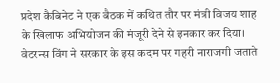प्रदेश कैबिनेट ने एक बैठक में कथित तौर पर मंत्री विजय शाह के खिलाफ अभियोजन की मंजूरी देने से इनकार कर दिया। वेटरन्स विंग ने सरकार के इस कदम पर गहरी नाराजगी जताते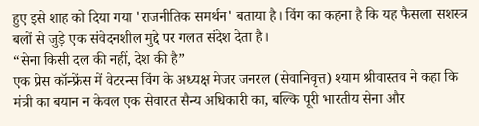हुए इसे शाह को दिया गया 'राजनीतिक समर्थन' बताया है। विंग का कहना है कि यह फैसला सशस्त्र बलों से जुड़े एक संवेदनशील मुद्दे पर गलत संदेश देता है।
“सेना किसी दल की नहीं, देश की है”
एक प्रेस कॉन्फ्रेंस में वेटरन्स विंग के अध्यक्ष मेजर जनरल (सेवानिवृत्त) श्याम श्रीवास्तव ने कहा कि मंत्री का बयान न केवल एक सेवारत सैन्य अधिकारी का, बल्कि पूरी भारतीय सेना और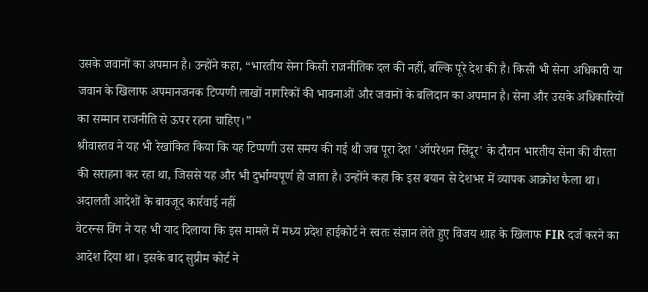उसके जवानों का अपमान है। उन्होंने कहा, “भारतीय सेना किसी राजनीतिक दल की नहीं, बल्कि पूरे देश की है। किसी भी सेना अधिकारी या जवान के खिलाफ अपमानजनक टिप्पणी लाखों नागरिकों की भावनाओं और जवानों के बलिदान का अपमान है। सेना और उसके अधिकारियों का सम्मान राजनीति से ऊपर रहना चाहिए।”
श्रीवास्तव ने यह भी रेखांकित किया कि यह टिप्पणी उस समय की गई थी जब पूरा देश 'ऑपरेशन सिंदूर' के दौरान भारतीय सेना की वीरता की सराहना कर रहा था, जिससे यह और भी दुर्भाग्यपूर्ण हो जाता है। उन्होंने कहा कि इस बयान से देशभर में व्यापक आक्रोश फैला था।
अदालती आदेशों के बावजूद कार्रवाई नहीं
वेटरन्स विंग ने यह भी याद दिलाया कि इस मामले में मध्य प्रदेश हाईकोर्ट ने स्वतः संज्ञान लेते हुए विजय शाह के खिलाफ FIR दर्ज करने का आदेश दिया था। इसके बाद सुप्रीम कोर्ट ने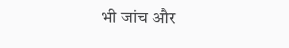भी जांच और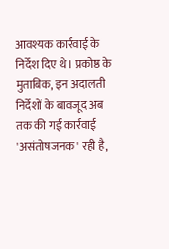आवश्यक कार्रवाई के निर्देश दिए थे। प्रकोष्ठ के मुताबिक, इन अदालती निर्देशों के बावजूद अब तक की गई कार्रवाई 'असंतोषजनक' रही है,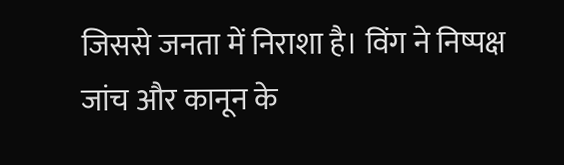जिससे जनता में निराशा है। विंग ने निष्पक्ष जांच और कानून के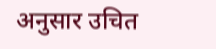अनुसार उचित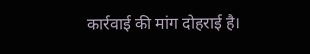कार्रवाई की मांग दोहराई है।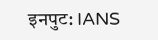इनपुट: IANS